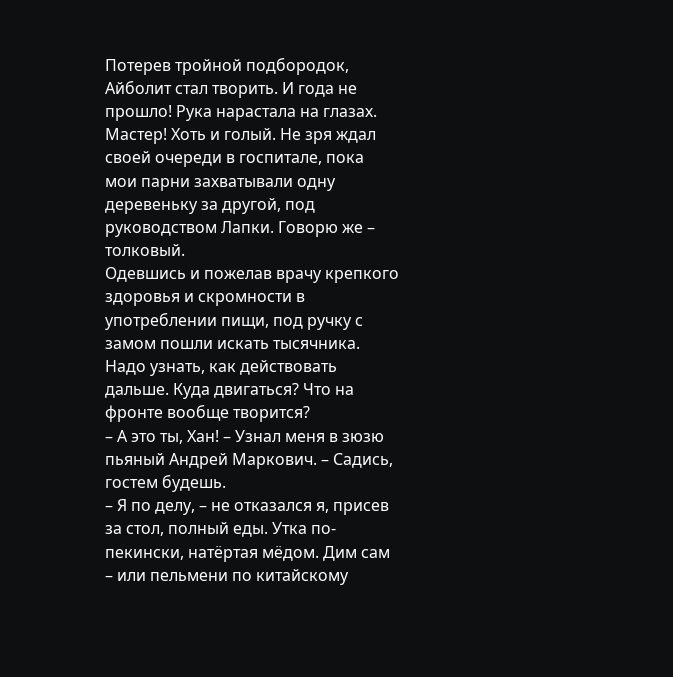Потерев тройной подбородок, Айболит стал творить. И года не прошло! Рука нарастала на глазах. Мастер! Хоть и голый. Не зря ждал своей очереди в госпитале, пока мои парни захватывали одну деревеньку за другой, под руководством Лапки. Говорю же – толковый.
Одевшись и пожелав врачу крепкого здоровья и скромности в употреблении пищи, под ручку с замом пошли искать тысячника. Надо узнать, как действовать дальше. Куда двигаться? Что на фронте вообще творится?
– А это ты, Хан! – Узнал меня в зюзю пьяный Андрей Маркович. – Садись, гостем будешь.
– Я по делу, – не отказался я, присев за стол, полный еды. Утка по-пекински, натёртая мёдом. Дим сам – или пельмени по китайскому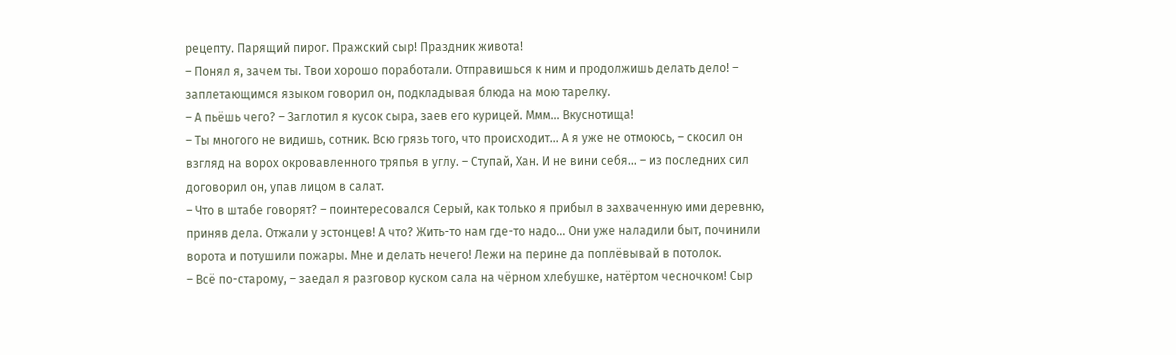рецепту. Парящий пирог. Пражский сыр! Праздник живота!
– Понял я, зачем ты. Твои хорошо поработали. Отправишься к ним и продолжишь делать дело! – заплетающимся языком говорил он, подкладывая блюда на мою тарелку.
– А пьёшь чего? – Заглотил я кусок сыра, заев его курицей. Ммм… Вкуснотища!
– Ты многого не видишь, сотник. Всю грязь того, что происходит… А я уже не отмоюсь, – скосил он взгляд на ворох окровавленного тряпья в углу. – Ступай, Хан. И не вини себя… – из последних сил договорил он, упав лицом в салат.
– Что в штабе говорят? – поинтересовался Серый, как только я прибыл в захваченную ими деревню, приняв дела. Отжали у эстонцев! А что? Жить-то нам где-то надо… Они уже наладили быт, починили ворота и потушили пожары. Мне и делать нечего! Лежи на перине да поплёвывай в потолок.
– Всё по-старому, – заедал я разговор куском сала на чёрном хлебушке, натёртом чесночком! Сыр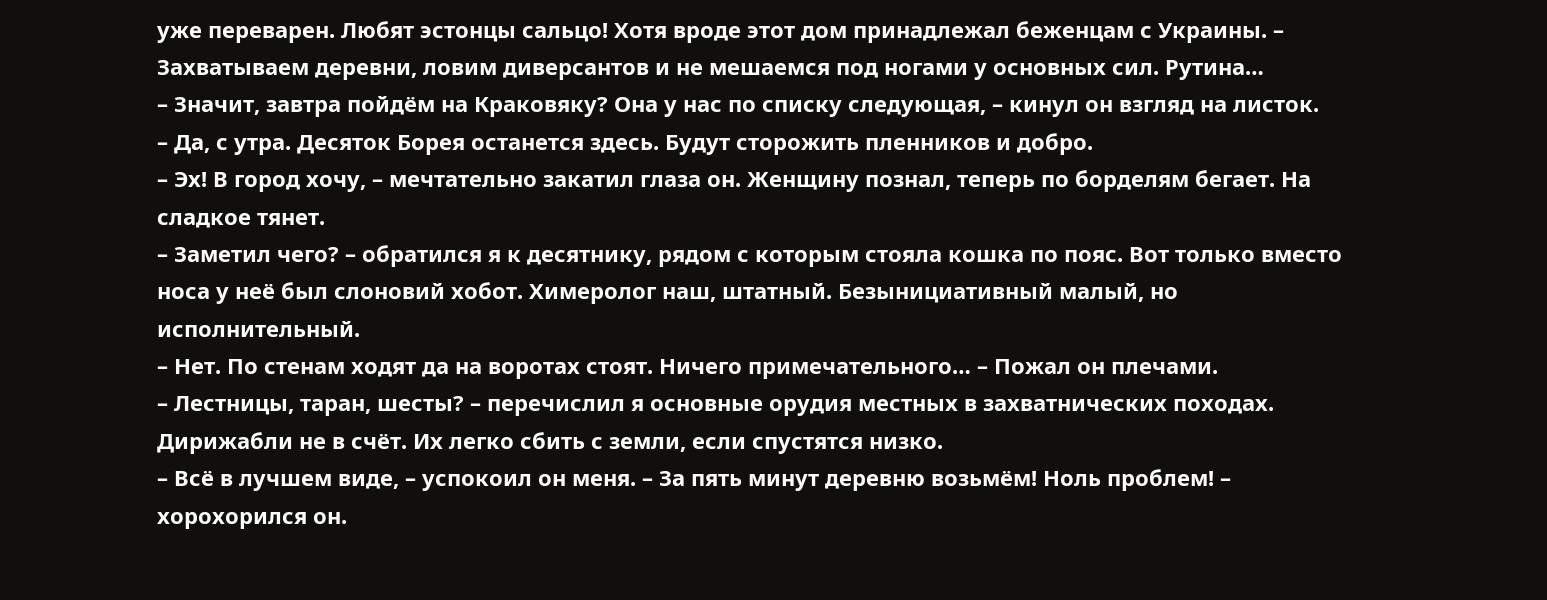уже переварен. Любят эстонцы сальцо! Хотя вроде этот дом принадлежал беженцам с Украины. – Захватываем деревни, ловим диверсантов и не мешаемся под ногами у основных сил. Рутина…
– Значит, завтра пойдём на Краковяку? Она у нас по списку следующая, – кинул он взгляд на листок.
– Да, с утра. Десяток Борея останется здесь. Будут сторожить пленников и добро.
– Эх! В город хочу, – мечтательно закатил глаза он. Женщину познал, теперь по борделям бегает. На сладкое тянет.
– Заметил чего? – обратился я к десятнику, рядом с которым стояла кошка по пояс. Вот только вместо носа у неё был слоновий хобот. Химеролог наш, штатный. Безынициативный малый, но исполнительный.
– Нет. По стенам ходят да на воротах стоят. Ничего примечательного… – Пожал он плечами.
– Лестницы, таран, шесты? – перечислил я основные орудия местных в захватнических походах. Дирижабли не в счёт. Их легко сбить с земли, если спустятся низко.
– Всё в лучшем виде, – успокоил он меня. – За пять минут деревню возьмём! Ноль проблем! – хорохорился он.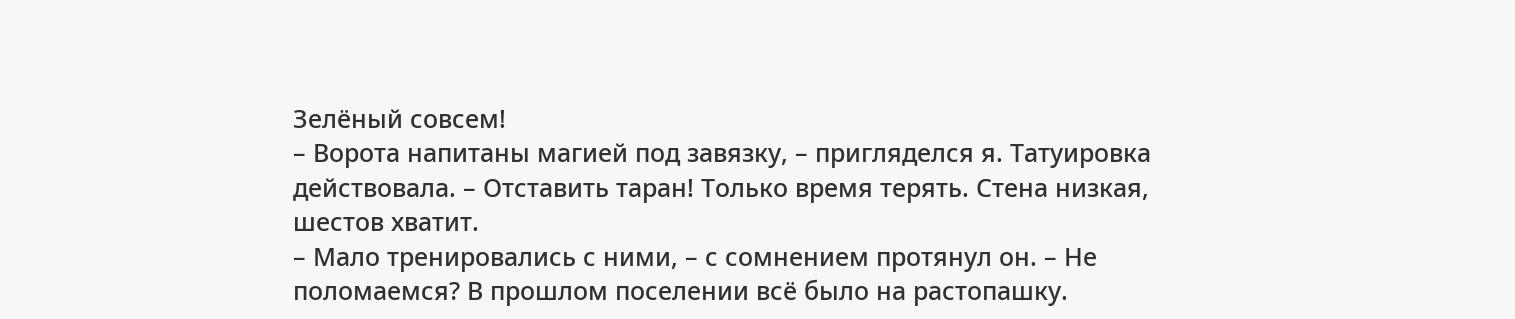Зелёный совсем!
– Ворота напитаны магией под завязку, – пригляделся я. Татуировка действовала. – Отставить таран! Только время терять. Стена низкая, шестов хватит.
– Мало тренировались с ними, – с сомнением протянул он. – Не поломаемся? В прошлом поселении всё было на растопашку.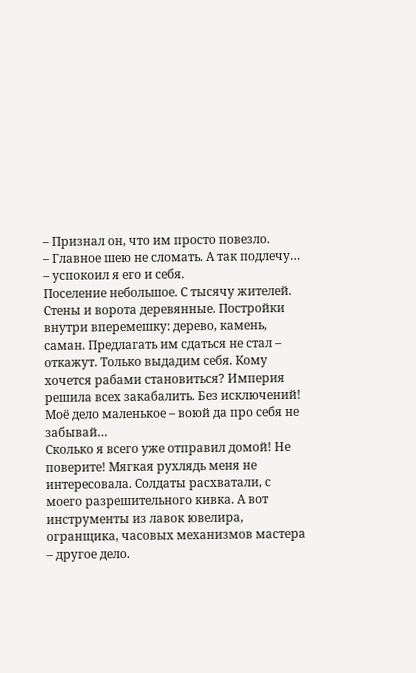– Признал он, что им просто повезло.
– Главное шею не сломать. А так подлечу… – успокоил я его и себя.
Поселение небольшое. С тысячу жителей. Стены и ворота деревянные. Постройки внутри вперемешку: дерево, камень, саман. Предлагать им сдаться не стал – откажут. Только выдадим себя. Кому хочется рабами становиться? Империя решила всех закабалить. Без исключений! Моё дело маленькое – воюй да про себя не забывай…
Сколько я всего уже отправил домой! Не поверите! Мягкая рухлядь меня не интересовала. Солдаты расхватали, с моего разрешительного кивка. А вот инструменты из лавок ювелира, огранщика, часовых механизмов мастера – другое дело.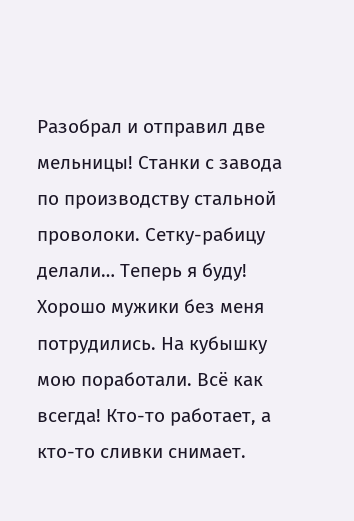Разобрал и отправил две мельницы! Станки с завода по производству стальной проволоки. Сетку-рабицу делали… Теперь я буду!
Хорошо мужики без меня потрудились. На кубышку мою поработали. Всё как всегда! Кто-то работает, а кто-то сливки снимает.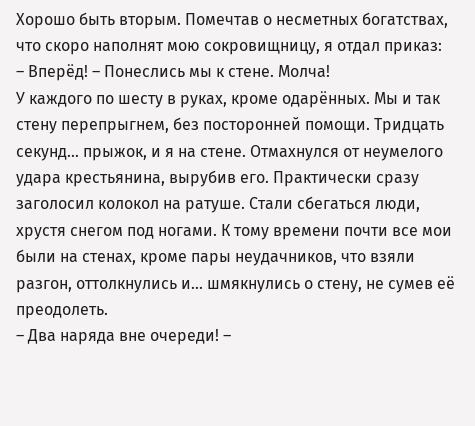Хорошо быть вторым. Помечтав о несметных богатствах, что скоро наполнят мою сокровищницу, я отдал приказ:
– Вперёд! – Понеслись мы к стене. Молча!
У каждого по шесту в руках, кроме одарённых. Мы и так стену перепрыгнем, без посторонней помощи. Тридцать секунд… прыжок, и я на стене. Отмахнулся от неумелого удара крестьянина, вырубив его. Практически сразу заголосил колокол на ратуше. Стали сбегаться люди, хрустя снегом под ногами. К тому времени почти все мои были на стенах, кроме пары неудачников, что взяли разгон, оттолкнулись и… шмякнулись о стену, не сумев её преодолеть.
– Два наряда вне очереди! –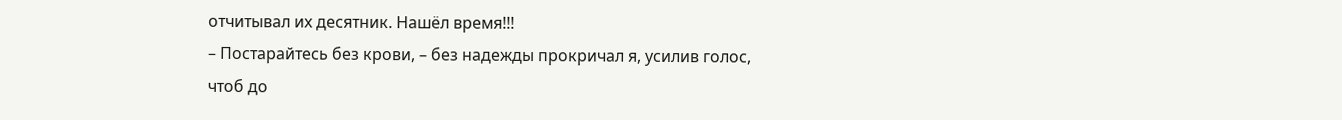отчитывал их десятник. Нашёл время!!!
– Постарайтесь без крови, – без надежды прокричал я, усилив голос, чтоб до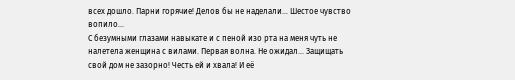всех дошло. Парни горячие! Делов бы не наделали… Шестое чувство вопило…
С безумными глазами навыкате и с пеной изо рта на меня чуть не налетела женщина с вилами. Первая волна. Не ожидал… Защищать свой дом не зазорно! Честь ей и хвала! И её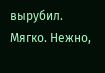вырубил. Мягко. Нежно,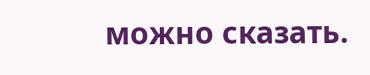можно сказать.